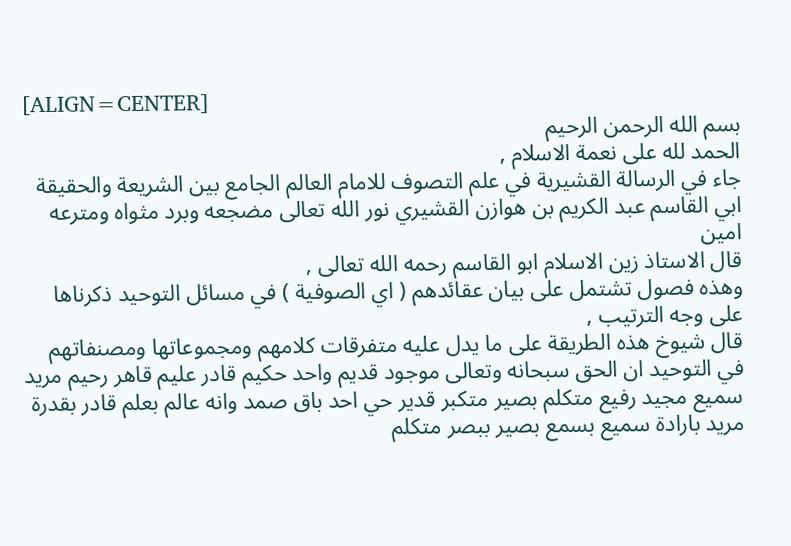[ALIGN=CENTER]
بسم الله الرحمن الرحيم
الحمد لله على نعمة الاسلام ,
جاء في الرسالة القشيرية في علم التصوف للامام العالم الجامع بين الشريعة والحقيقة ابي القاسم عبد الكريم بن هوازن القشيري نور الله تعالى مضجعه وبرد مثواه ومترعه امين
قال الاستاذ زين الاسلام ابو القاسم رحمه الله تعالى ,
وهذه فصول تشتمل على بيان عقائدهم ( اي الصوفية ) في مسائل التوحيد ذكرناها على وجه الترتيب ,
قال شيوخ هذه الطريقة على ما يدل عليه متفرقات كلامهم ومجموعاتها ومصنفاتهم في التوحيد ان الحق سبحانه وتعالى موجود قديم واحد حكيم قادر عليم قاهر رحيم مريد سميع مجيد رفيع متكلم بصير متكبر قدير حي احد باق صمد وانه عالم بعلم قادر بقدرة مريد بارادة سميع بسمع بصير ببصر متكلم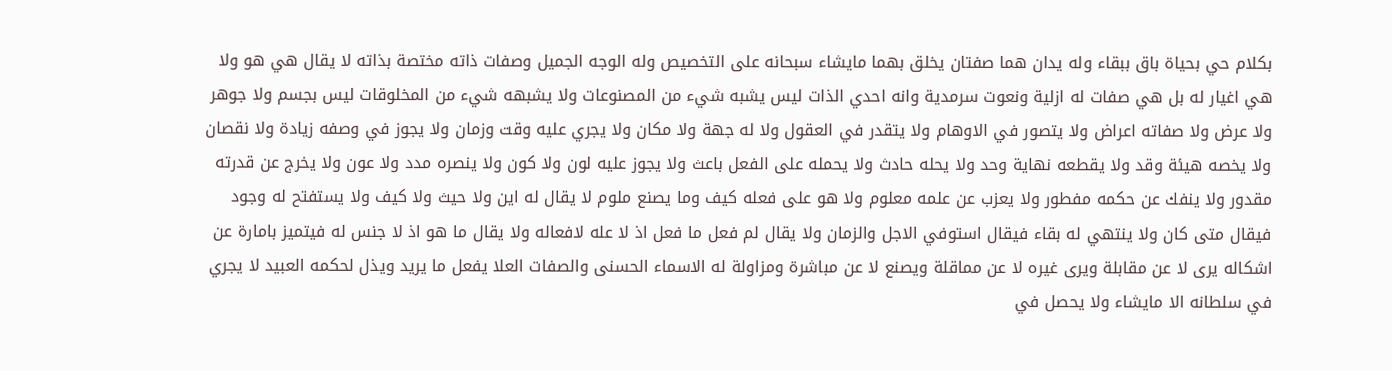بكلام حي بحياة باق ببقاء وله يدان هما صفتان يخلق بهما مايشاء سبحانه على التخصيص وله الوجه الجميل وصفات ذاته مختصة بذاته لا يقال هي هو ولا هي اغيار له بل هي صفات له ازلية ونعوت سرمدية وانه احدي الذات ليس يشبه شيء من المصنوعات ولا يشبهه شيء من المخلوقات ليس بجسم ولا جوهر ولا عرض ولا صفاته اعراض ولا يتصور في الاوهام ولا يتقدر في العقول ولا له جهة ولا مكان ولا يجري عليه وقت وزمان ولا يجوز في وصفه زيادة ولا نقصان ولا يخصه هيئة وقد ولا يقطعه نهاية وحد ولا يحله حادث ولا يحمله على الفعل باعث ولا يجوز عليه لون ولا كون ولا ينصره مدد ولا عون ولا يخرج عن قدرته مقدور ولا ينفك عن حكمه مفطور ولا يعزب عن علمه معلوم ولا هو على فعله كيف وما يصنع ملوم لا يقال له اين ولا حيث ولا كيف ولا يستفتح له وجود فيقال متى كان ولا ينتهي له بقاء فيقال استوفي الاجل والزمان ولا يقال لم فعل ما فعل اذ لا عله لافعاله ولا يقال ما هو اذ لا جنس له فيتميز بامارة عن اشكاله يرى لا عن مقابلة ويرى غيره لا عن مماقلة ويصنع لا عن مباشرة ومزاولة له الاسماء الحسنى والصفات العلا يفعل ما يريد ويذل لحكمه العبيد لا يجري في سلطانه الا مايشاء ولا يحصل في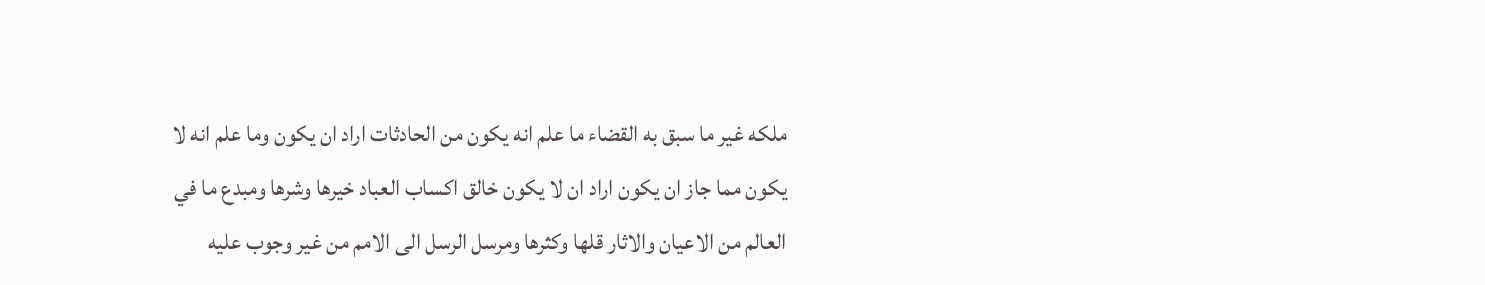ملكه غير ما سبق به القضاء ما علم انه يكون من الحادثات اراد ان يكون وما علم انه لا يكون مما جاز ان يكون اراد ان لا يكون خالق اكساب العباد خيرها وشرها ومبدع ما في العالم من الاعيان والاثار قلها وكثرها ومرسل الرسل الى الامم من غير وجوب عليه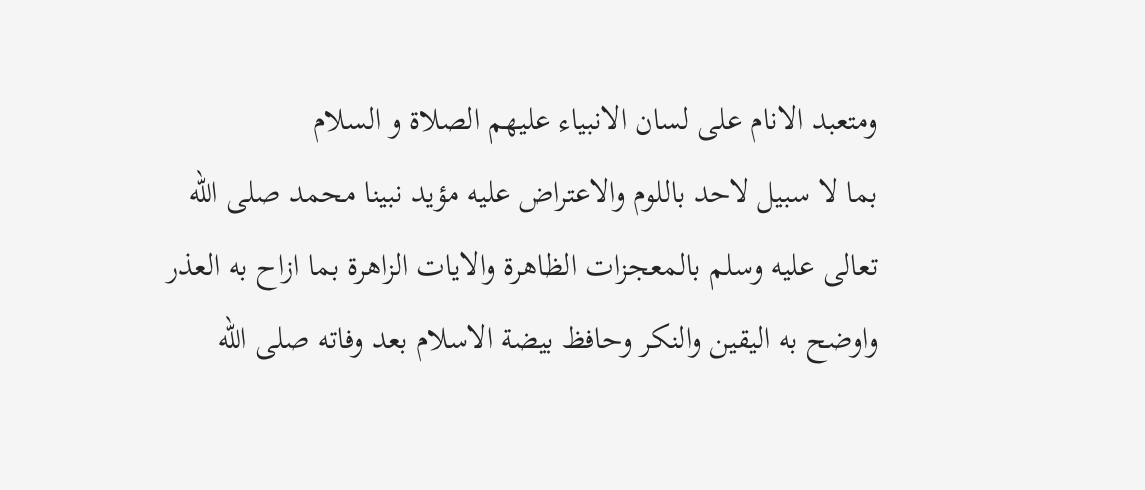ومتعبد الانام على لسان الانبياء عليهم الصلاة و السلام
بما لا سبيل لاحد باللوم والاعتراض عليه مؤيد نبينا محمد صلى الله تعالى عليه وسلم بالمعجزات الظاهرة والايات الزاهرة بما ازاح به العذر واوضح به اليقين والنكر وحافظ بيضة الاسلام بعد وفاته صلى الله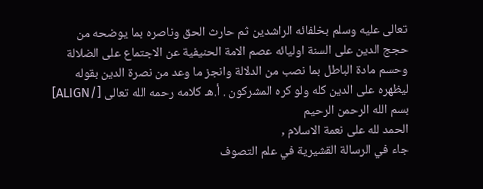تعالى عليه وسلم بخلفائه الراشدين ثم حارث الحق وناصره بما يوضحه من حجج الدين على السنة اوليائه عصم الامة الحنيفية عن الاجتماع على الضلالة وحسم مادة الباطل بما نصب من الدلالة وانجز ما وعد من نصرة الدين بقوله ليظهره على الدين كله ولو كره المشركون . أ.هـ كلامه رحمه الله تعالى [/ALIGN]
بسم الله الرحمن الرحيم
الحمد لله على نعمة الاسلام ,
جاء في الرسالة القشيرية في علم التصوف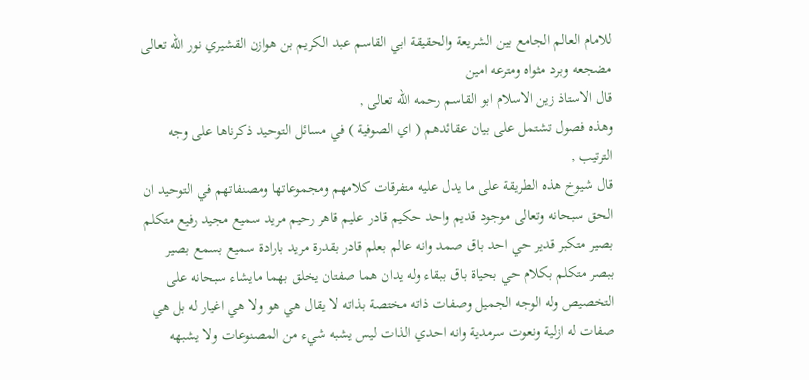للامام العالم الجامع بين الشريعة والحقيقة ابي القاسم عبد الكريم بن هوازن القشيري نور الله تعالى مضجعه وبرد مثواه ومترعه امين
قال الاستاذ زين الاسلام ابو القاسم رحمه الله تعالى ,
وهذه فصول تشتمل على بيان عقائدهم ( اي الصوفية ) في مسائل التوحيد ذكرناها على وجه الترتيب ,
قال شيوخ هذه الطريقة على ما يدل عليه متفرقات كلامهم ومجموعاتها ومصنفاتهم في التوحيد ان الحق سبحانه وتعالى موجود قديم واحد حكيم قادر عليم قاهر رحيم مريد سميع مجيد رفيع متكلم بصير متكبر قدير حي احد باق صمد وانه عالم بعلم قادر بقدرة مريد بارادة سميع بسمع بصير ببصر متكلم بكلام حي بحياة باق ببقاء وله يدان هما صفتان يخلق بهما مايشاء سبحانه على التخصيص وله الوجه الجميل وصفات ذاته مختصة بذاته لا يقال هي هو ولا هي اغيار له بل هي صفات له ازلية ونعوت سرمدية وانه احدي الذات ليس يشبه شيء من المصنوعات ولا يشبهه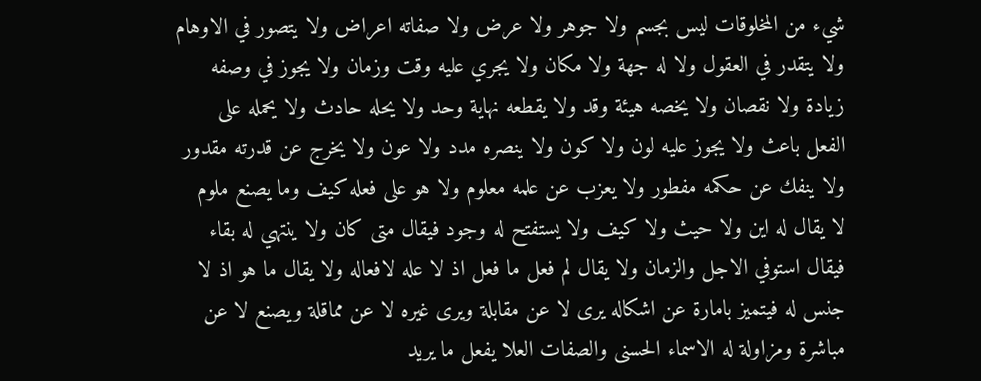شيء من المخلوقات ليس بجسم ولا جوهر ولا عرض ولا صفاته اعراض ولا يتصور في الاوهام ولا يتقدر في العقول ولا له جهة ولا مكان ولا يجري عليه وقت وزمان ولا يجوز في وصفه زيادة ولا نقصان ولا يخصه هيئة وقد ولا يقطعه نهاية وحد ولا يحله حادث ولا يحمله على الفعل باعث ولا يجوز عليه لون ولا كون ولا ينصره مدد ولا عون ولا يخرج عن قدرته مقدور ولا ينفك عن حكمه مفطور ولا يعزب عن علمه معلوم ولا هو على فعله كيف وما يصنع ملوم لا يقال له اين ولا حيث ولا كيف ولا يستفتح له وجود فيقال متى كان ولا ينتهي له بقاء فيقال استوفي الاجل والزمان ولا يقال لم فعل ما فعل اذ لا عله لافعاله ولا يقال ما هو اذ لا جنس له فيتميز بامارة عن اشكاله يرى لا عن مقابلة ويرى غيره لا عن مماقلة ويصنع لا عن مباشرة ومزاولة له الاسماء الحسنى والصفات العلا يفعل ما يريد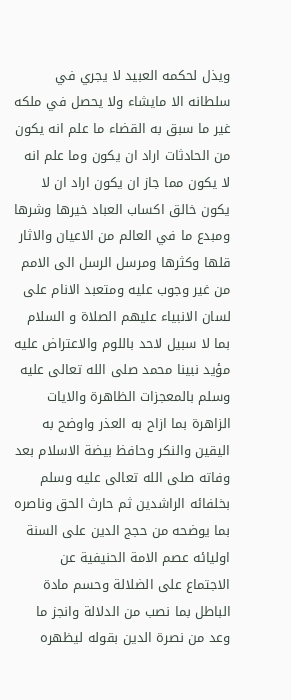ويذل لحكمه العبيد لا يجري في سلطانه الا مايشاء ولا يحصل في ملكه غير ما سبق به القضاء ما علم انه يكون من الحادثات اراد ان يكون وما علم انه لا يكون مما جاز ان يكون اراد ان لا يكون خالق اكساب العباد خيرها وشرها ومبدع ما في العالم من الاعيان والاثار قلها وكثرها ومرسل الرسل الى الامم من غير وجوب عليه ومتعبد الانام على لسان الانبياء عليهم الصلاة و السلام
بما لا سبيل لاحد باللوم والاعتراض عليه مؤيد نبينا محمد صلى الله تعالى عليه وسلم بالمعجزات الظاهرة والايات الزاهرة بما ازاح به العذر واوضح به اليقين والنكر وحافظ بيضة الاسلام بعد وفاته صلى الله تعالى عليه وسلم بخلفائه الراشدين ثم حارث الحق وناصره بما يوضحه من حجج الدين على السنة اوليائه عصم الامة الحنيفية عن الاجتماع على الضلالة وحسم مادة الباطل بما نصب من الدلالة وانجز ما وعد من نصرة الدين بقوله ليظهره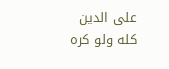على الدين كله ولو كره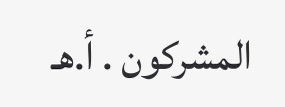المشركون . أ.هـ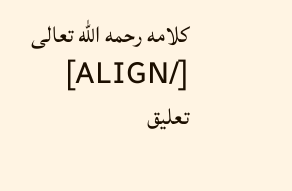كلامه رحمه الله تعالى [/ALIGN]
تعليق